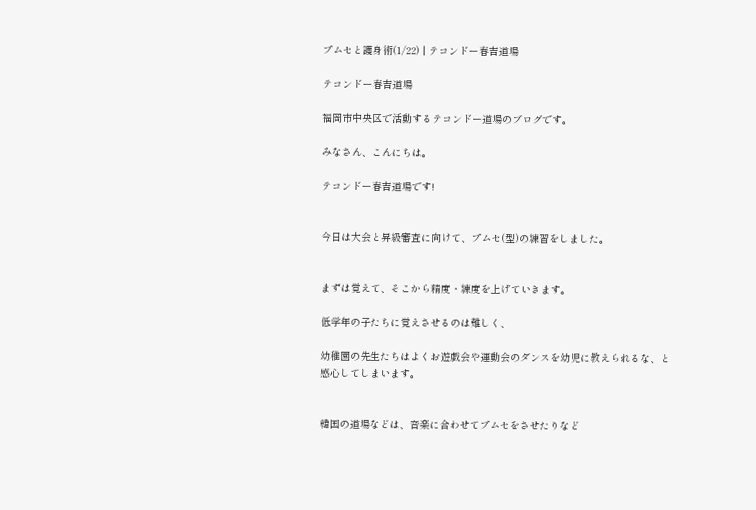プムセと護身術(1/22) | テコンドー春吉道場

テコンドー春吉道場

福岡市中央区で活動するテコンドー道場のブログです。

みなさん、こんにちは。

テコンドー春吉道場です!


今日は大会と昇級審査に向けて、プムセ(型)の練習をしました。


まずは覚えて、そこから精度・練度を上げていきます。

低学年の子たちに覚えさせるのは難しく、

幼稚園の先生たちはよくお遊戯会や運動会のダンスを幼児に教えられるな、と感心してしまいます。


韓国の道場などは、音楽に合わせてプムセをさせたりなど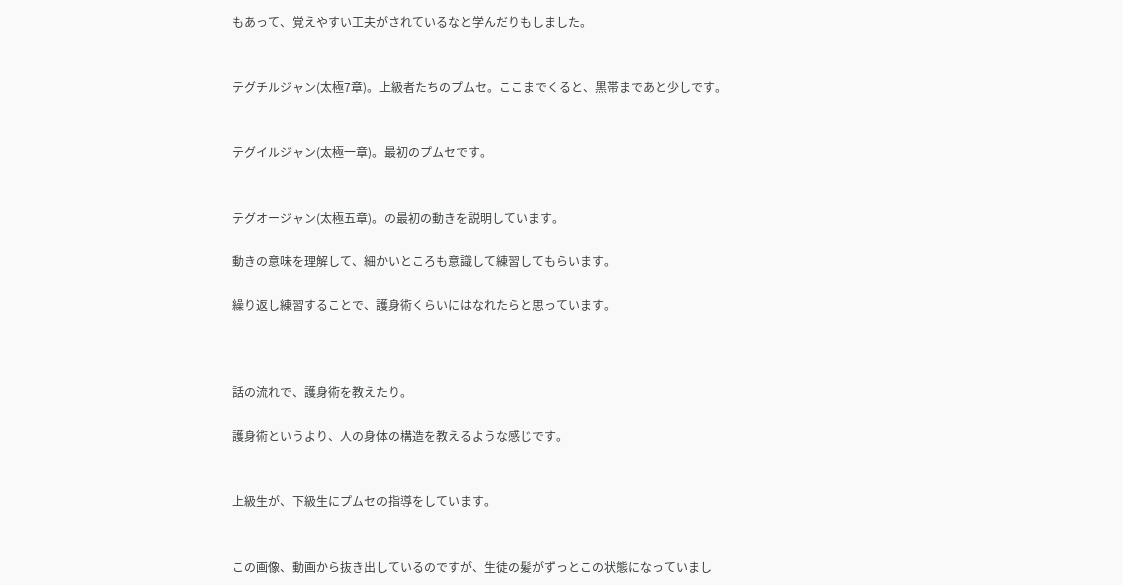もあって、覚えやすい工夫がされているなと学んだりもしました。


テグチルジャン(太極7章)。上級者たちのプムセ。ここまでくると、黒帯まであと少しです。


テグイルジャン(太極一章)。最初のプムセです。


テグオージャン(太極五章)。の最初の動きを説明しています。

動きの意味を理解して、細かいところも意識して練習してもらいます。

繰り返し練習することで、護身術くらいにはなれたらと思っています。



話の流れで、護身術を教えたり。

護身術というより、人の身体の構造を教えるような感じです。


上級生が、下級生にプムセの指導をしています。


この画像、動画から抜き出しているのですが、生徒の髪がずっとこの状態になっていまし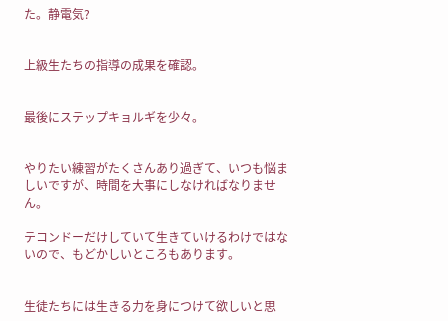た。静電気?


上級生たちの指導の成果を確認。


最後にステップキョルギを少々。


やりたい練習がたくさんあり過ぎて、いつも悩ましいですが、時間を大事にしなければなりません。

テコンドーだけしていて生きていけるわけではないので、もどかしいところもあります。


生徒たちには生きる力を身につけて欲しいと思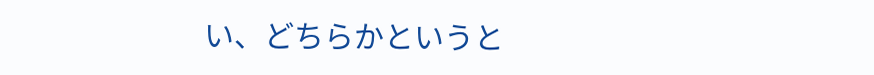い、どちらかというと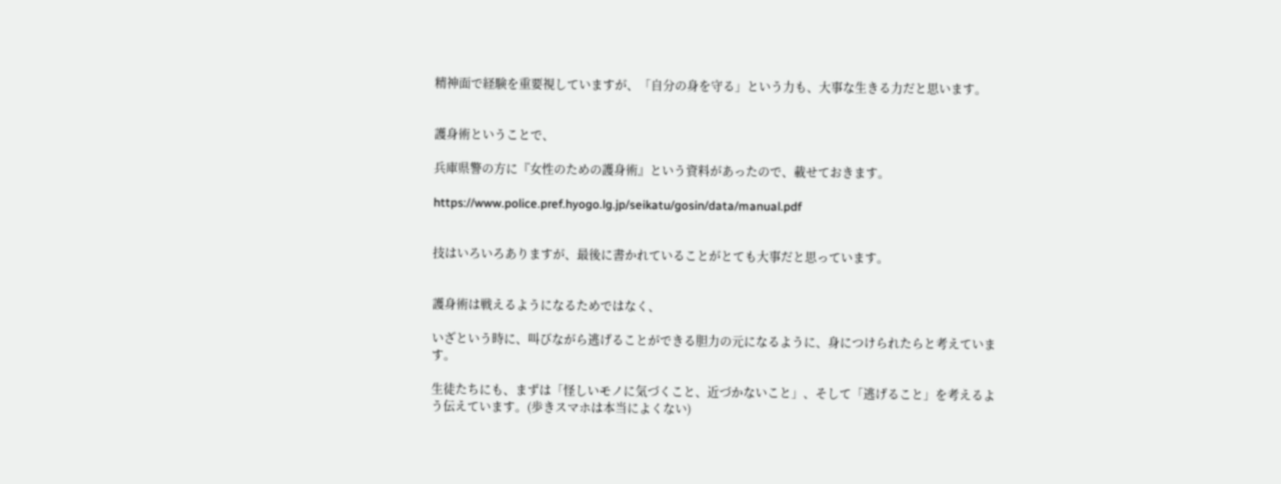精神面で経験を重要視していますが、「自分の身を守る」という力も、大事な生きる力だと思います。


護身術ということで、

兵庫県警の方に『女性のための護身術』という資料があったので、載せておきます。

https://www.police.pref.hyogo.lg.jp/seikatu/gosin/data/manual.pdf


技はいろいろありますが、最後に書かれていることがとても大事だと思っています。


護身術は戦えるようになるためではなく、

いざという時に、叫びながら逃げることができる胆力の元になるように、身につけられたらと考えています。

生徒たちにも、まずは「怪しいモノに気づくこと、近づかないこと」、そして「逃げること」を考えるよう伝えています。(歩きスマホは本当によくない)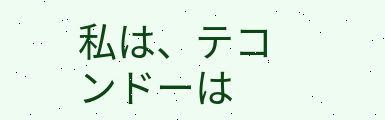私は、テコンドーは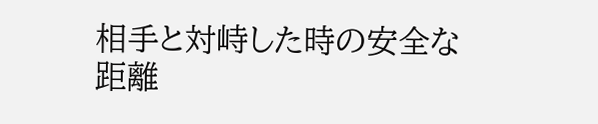相手と対峙した時の安全な距離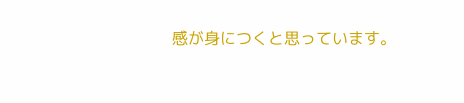感が身につくと思っています。